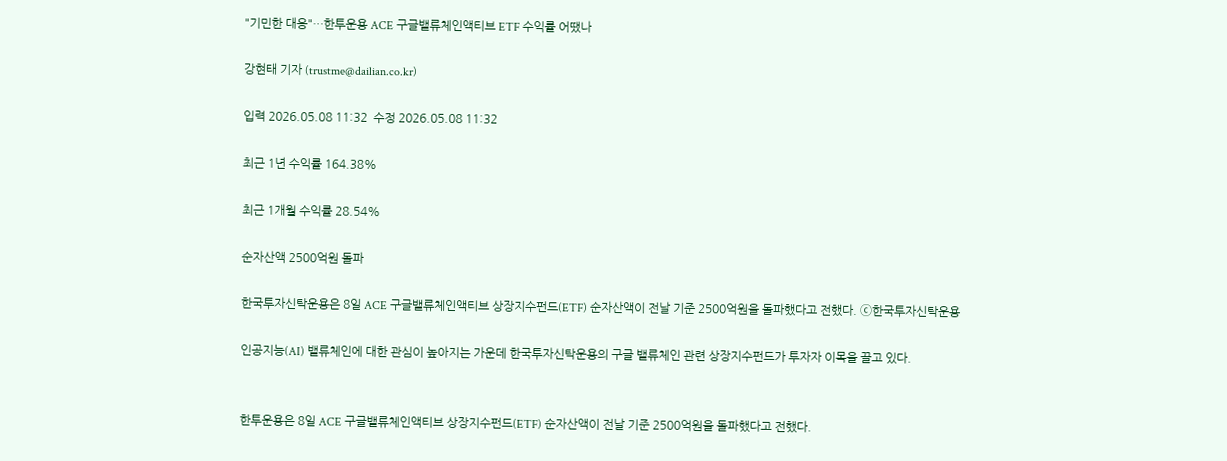"기민한 대응"…한투운용 ACE 구글밸류체인액티브 ETF 수익률 어땠나

강현태 기자 (trustme@dailian.co.kr)

입력 2026.05.08 11:32  수정 2026.05.08 11:32

최근 1년 수익률 164.38%

최근 1개월 수익률 28.54%

순자산액 2500억원 돌파

한국투자신탁운용은 8일 ACE 구글밸류체인액티브 상장지수펀드(ETF) 순자산액이 전날 기준 2500억원을 돌파했다고 전했다. ⓒ한국투자신탁운용

인공지능(AI) 밸류체인에 대한 관심이 높아지는 가운데 한국투자신탁운용의 구글 밸류체인 관련 상장지수펀드가 투자자 이목을 끌고 있다.


한투운용은 8일 ACE 구글밸류체인액티브 상장지수펀드(ETF) 순자산액이 전날 기준 2500억원을 돌파했다고 전했다.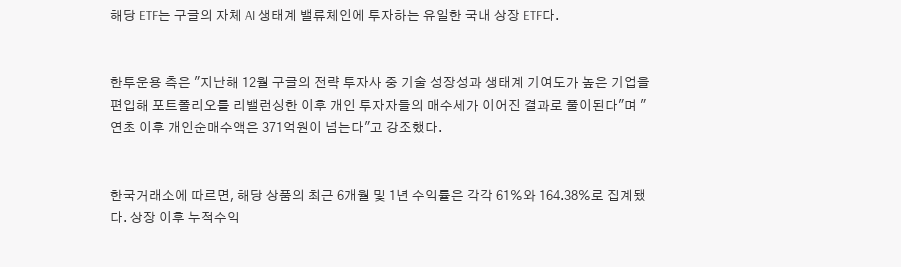해당 ETF는 구글의 자체 AI 생태계 밸류체인에 투자하는 유일한 국내 상장 ETF다.


한투운용 측은 "지난해 12월 구글의 전략 투자사 중 기술 성장성과 생태계 기여도가 높은 기업을 편입해 포트폴리오를 리밸런싱한 이후 개인 투자자들의 매수세가 이어진 결과로 풀이된다"며 "연초 이후 개인순매수액은 371억원이 넘는다"고 강조했다.


한국거래소에 따르면, 해당 상품의 최근 6개월 및 1년 수익률은 각각 61%와 164.38%로 집계됐다. 상장 이후 누적수익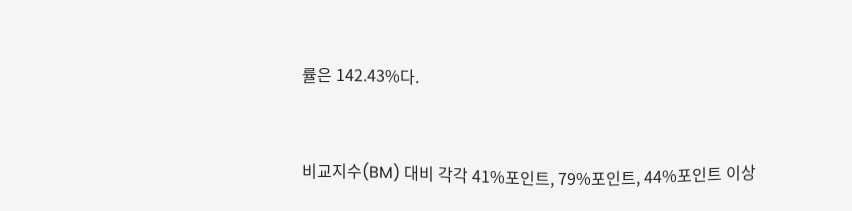률은 142.43%다.


비교지수(BM) 대비 각각 41%포인트, 79%포인트, 44%포인트 이상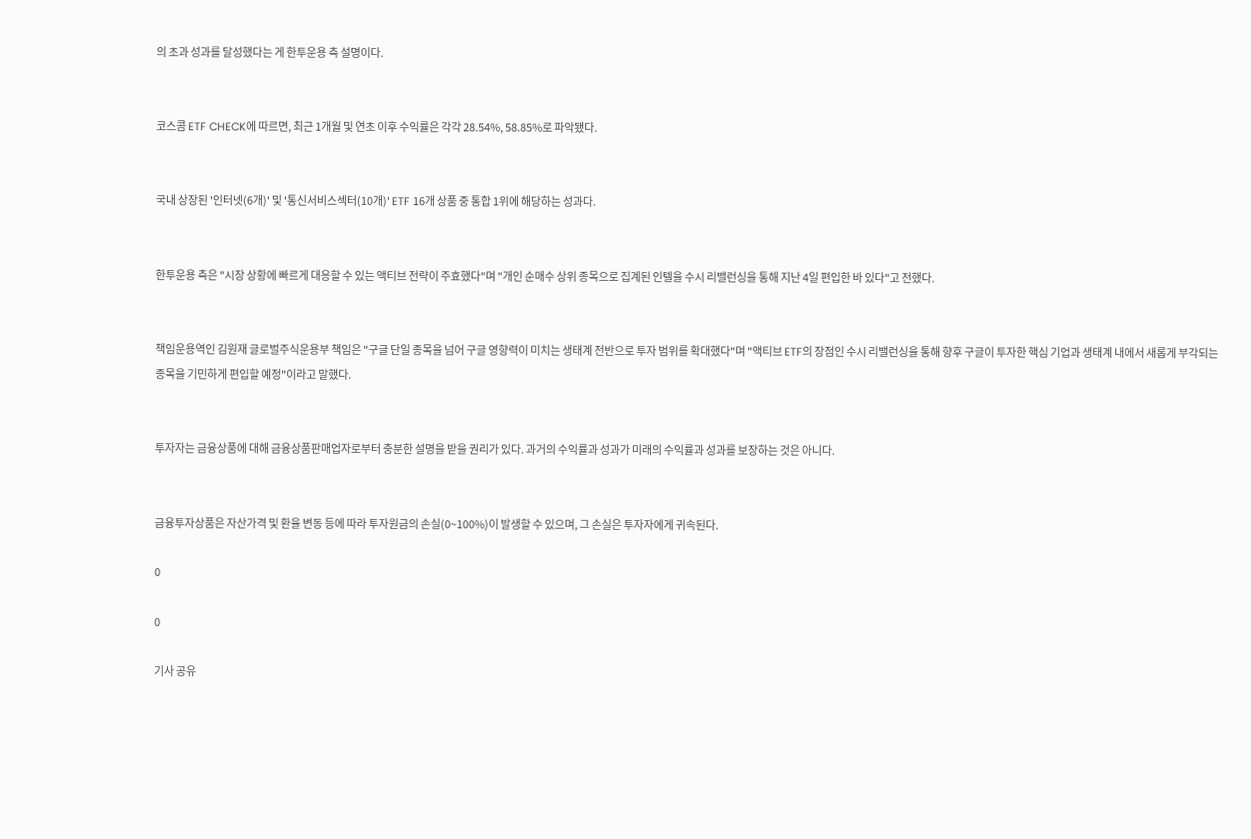의 초과 성과를 달성했다는 게 한투운용 측 설명이다.


코스콤 ETF CHECK에 따르면, 최근 1개월 및 연초 이후 수익률은 각각 28.54%, 58.85%로 파악됐다.


국내 상장된 '인터넷(6개)' 및 '통신서비스섹터(10개)' ETF 16개 상품 중 통합 1위에 해당하는 성과다.


한투운용 측은 "시장 상황에 빠르게 대응할 수 있는 액티브 전략이 주효했다"며 "개인 순매수 상위 종목으로 집계된 인텔을 수시 리밸런싱을 통해 지난 4일 편입한 바 있다"고 전했다.


책임운용역인 김원재 글로벌주식운용부 책임은 "구글 단일 종목을 넘어 구글 영향력이 미치는 생태계 전반으로 투자 범위를 확대했다"며 "액티브 ETF의 장점인 수시 리밸런싱을 통해 향후 구글이 투자한 핵심 기업과 생태계 내에서 새롭게 부각되는 종목을 기민하게 편입할 예정"이라고 말했다.


투자자는 금융상품에 대해 금융상품판매업자로부터 충분한 설명을 받을 권리가 있다. 과거의 수익률과 성과가 미래의 수익률과 성과를 보장하는 것은 아니다.


금융투자상품은 자산가격 및 환율 변동 등에 따라 투자원금의 손실(0~100%)이 발생할 수 있으며, 그 손실은 투자자에게 귀속된다.

0

0

기사 공유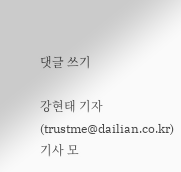댓글 쓰기

강현태 기자 (trustme@dailian.co.kr)
기사 모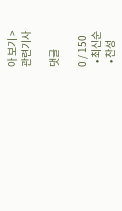아 보기 >
관련기사

댓글

0 / 150
  • 최신순
  • 찬성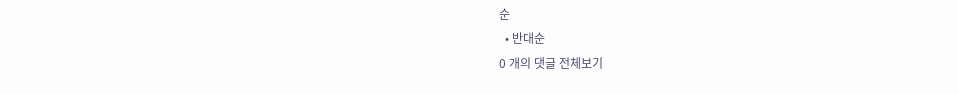순
  • 반대순
0 개의 댓글 전체보기